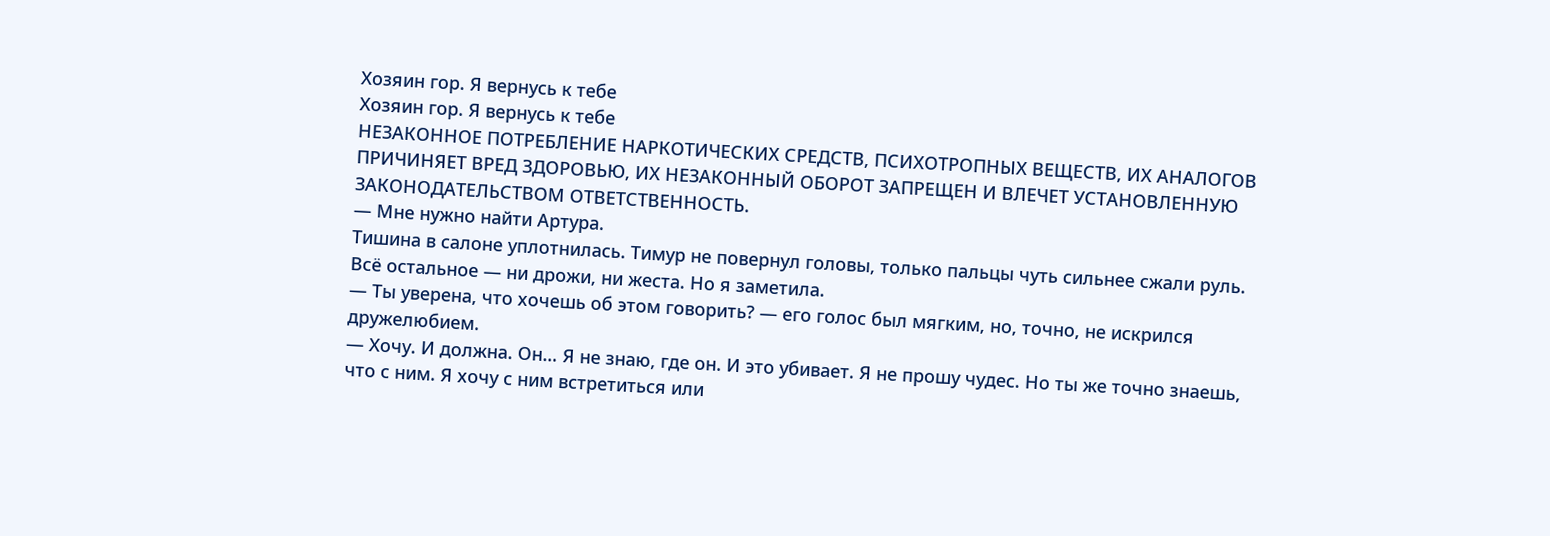Хозяин гор. Я вернусь к тебе
Хозяин гор. Я вернусь к тебе
НЕЗАКОННОЕ ПОТРЕБЛЕНИЕ НАРКОТИЧЕСКИХ СРЕДСТВ, ПСИХОТРОПНЫХ ВЕЩЕСТВ, ИХ АНАЛОГОВ ПРИЧИНЯЕТ ВРЕД ЗДОРОВЬЮ, ИХ НЕЗАКОННЫЙ ОБОРОТ ЗАПРЕЩЕН И ВЛЕЧЕТ УСТАНОВЛЕННУЮ ЗАКОНОДАТЕЛЬСТВОМ ОТВЕТСТВЕННОСТЬ.
— Мне нужно найти Артура.
Тишина в салоне уплотнилась. Тимур не повернул головы, только пальцы чуть сильнее сжали руль. Всё остальное — ни дрожи, ни жеста. Но я заметила.
— Ты уверена, что хочешь об этом говорить? — его голос был мягким, но, точно, не искрился дружелюбием.
— Хочу. И должна. Он… Я не знаю, где он. И это убивает. Я не прошу чудес. Но ты же точно знаешь, что с ним. Я хочу с ним встретиться или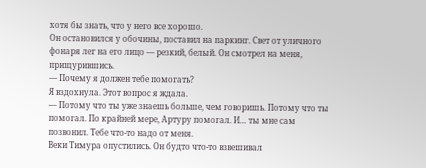хотя бы знать, что у него все хорошо.
Он остановился у обочины, поставил на паркинг. Свет от уличного фонаря лег на его лицо — резкий, белый. Он смотрел на меня, прищурившись.
— Почему я должен тебе помогать?
Я вздохнула. Этот вопрос я ждала.
— Потому что ты уже знаешь больше, чем говоришь. Потому что ты помогал. По крайней мере, Артуру помогал. И… ты мне сам позвонил. Тебе что-то надо от меня.
Веки Тимура опустились. Он будто что-то взвешивал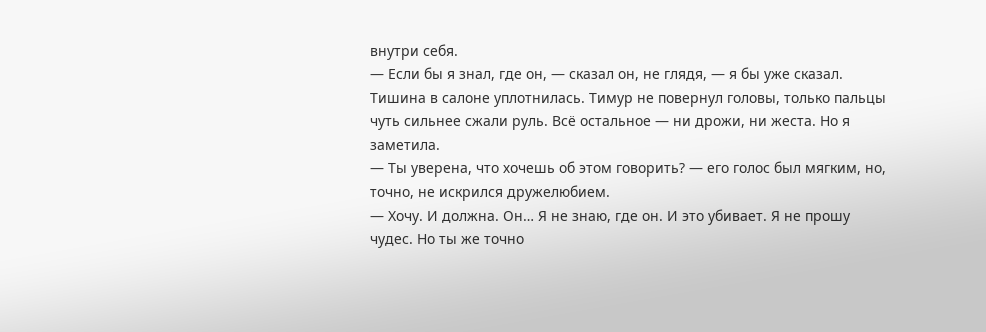внутри себя.
— Если бы я знал, где он, — сказал он, не глядя, — я бы уже сказал.
Тишина в салоне уплотнилась. Тимур не повернул головы, только пальцы чуть сильнее сжали руль. Всё остальное — ни дрожи, ни жеста. Но я заметила.
— Ты уверена, что хочешь об этом говорить? — его голос был мягким, но, точно, не искрился дружелюбием.
— Хочу. И должна. Он… Я не знаю, где он. И это убивает. Я не прошу чудес. Но ты же точно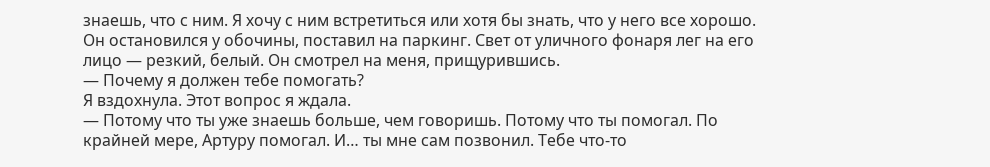знаешь, что с ним. Я хочу с ним встретиться или хотя бы знать, что у него все хорошо.
Он остановился у обочины, поставил на паркинг. Свет от уличного фонаря лег на его лицо — резкий, белый. Он смотрел на меня, прищурившись.
— Почему я должен тебе помогать?
Я вздохнула. Этот вопрос я ждала.
— Потому что ты уже знаешь больше, чем говоришь. Потому что ты помогал. По крайней мере, Артуру помогал. И… ты мне сам позвонил. Тебе что-то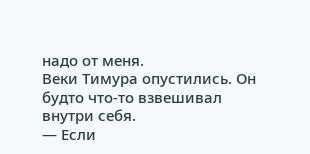надо от меня.
Веки Тимура опустились. Он будто что-то взвешивал внутри себя.
— Если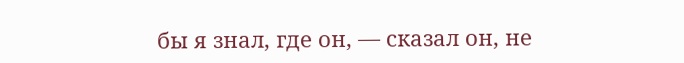бы я знал, где он, — сказал он, не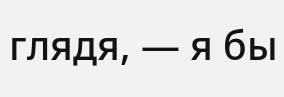глядя, — я бы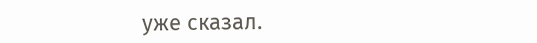уже сказал.